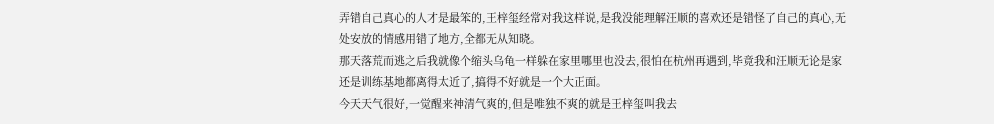弄错自己真心的人才是最笨的,王梓玺经常对我这样说,是我没能理解汪顺的喜欢还是错怪了自己的真心,无处安放的情感用错了地方,全都无从知晓。
那天落荒而逃之后我就像个缩头乌龟一样躲在家里哪里也没去,很怕在杭州再遇到,毕竟我和汪顺无论是家还是训练基地都离得太近了,搞得不好就是一个大正面。
今天天气很好,一觉醒来神清气爽的,但是唯独不爽的就是王梓玺叫我去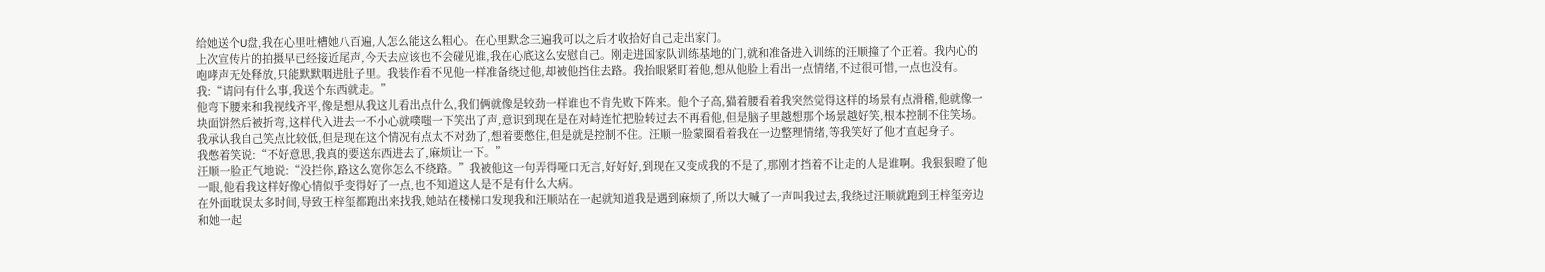给她送个U盘,我在心里吐槽她八百遍,人怎么能这么粗心。在心里默念三遍我可以之后才收拾好自己走出家门。
上次宣传片的拍摄早已经接近尾声,今天去应该也不会碰见谁,我在心底这么安慰自己。刚走进国家队训练基地的门,就和准备进入训练的汪顺撞了个正着。我内心的咆哮声无处释放,只能默默咽进肚子里。我装作看不见他一样准备绕过他,却被他挡住去路。我抬眼紧盯着他,想从他脸上看出一点情绪,不过很可惜,一点也没有。
我:“请问有什么事,我送个东西就走。”
他弯下腰来和我视线齐平,像是想从我这儿看出点什么,我们俩就像是较劲一样谁也不肯先败下阵来。他个子高,猫着腰看着我突然觉得这样的场景有点滑稽,他就像一块面饼然后被折弯,这样代入进去一不小心就噗嗤一下笑出了声,意识到现在是在对峙连忙把脸转过去不再看他,但是脑子里越想那个场景越好笑,根本控制不住笑场。我承认我自己笑点比较低,但是现在这个情况有点太不对劲了,想着要憋住,但是就是控制不住。汪顺一脸蒙圈看着我在一边整理情绪,等我笑好了他才直起身子。
我憋着笑说:“不好意思,我真的要送东西进去了,麻烦让一下。”
汪顺一脸正气地说:“没拦你,路这么宽你怎么不绕路。”我被他这一句弄得哑口无言,好好好,到现在又变成我的不是了,那刚才挡着不让走的人是谁啊。我狠狠瞪了他一眼,他看我这样好像心情似乎变得好了一点,也不知道这人是不是有什么大病。
在外面耽误太多时间,导致王梓玺都跑出来找我,她站在楼梯口发现我和汪顺站在一起就知道我是遇到麻烦了,所以大喊了一声叫我过去,我绕过汪顺就跑到王梓玺旁边和她一起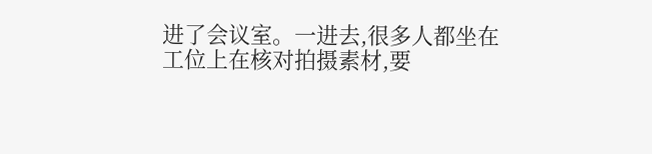进了会议室。一进去,很多人都坐在工位上在核对拍摄素材,要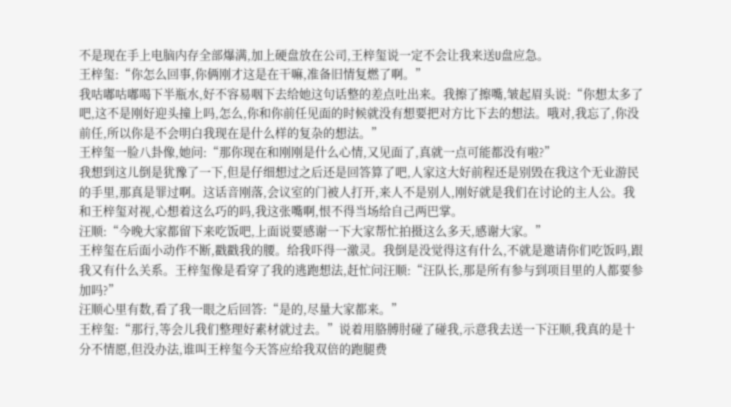不是现在手上电脑内存全部爆满,加上硬盘放在公司,王梓玺说一定不会让我来送U盘应急。
王梓玺:“你怎么回事,你俩刚才这是在干嘛,准备旧情复燃了啊。”
我咕嘟咕嘟喝下半瓶水,好不容易咽下去给她这句话整的差点吐出来。我擦了擦嘴,皱起眉头说:“你想太多了吧,这不是刚好迎头撞上吗,怎么,你和你前任见面的时候就没有想要把对方比下去的想法。哦对,我忘了,你没前任,所以你是不会明白我现在是什么样的复杂的想法。”
王梓玺一脸八卦像,她问:“那你现在和刚刚是什么心情,又见面了,真就一点可能都没有啦?”
我想到这儿倒是犹豫了一下,但是仔细想过之后还是回答算了吧,人家这大好前程还是别毁在我这个无业游民的手里,那真是罪过啊。这话音刚落,会议室的门被人打开,来人不是别人,刚好就是我们在讨论的主人公。我和王梓玺对视,心想着这么巧的吗,我这张嘴啊,恨不得当场给自己两巴掌。
汪顺:“今晚大家都留下来吃饭吧,上面说要感谢一下大家帮忙拍摄这么多天,感谢大家。”
王梓玺在后面小动作不断,戳戳我的腰。给我吓得一激灵。我倒是没觉得这有什么,不就是邀请你们吃饭吗,跟我又有什么关系。王梓玺像是看穿了我的逃跑想法,赶忙问汪顺:“汪队长,那是所有参与到项目里的人都要参加吗?”
汪顺心里有数,看了我一眼之后回答:“是的,尽量大家都来。”
王梓玺:“那行,等会儿我们整理好素材就过去。”说着用胳膊肘碰了碰我,示意我去送一下汪顺,我真的是十分不情愿,但没办法,谁叫王梓玺今天答应给我双倍的跑腿费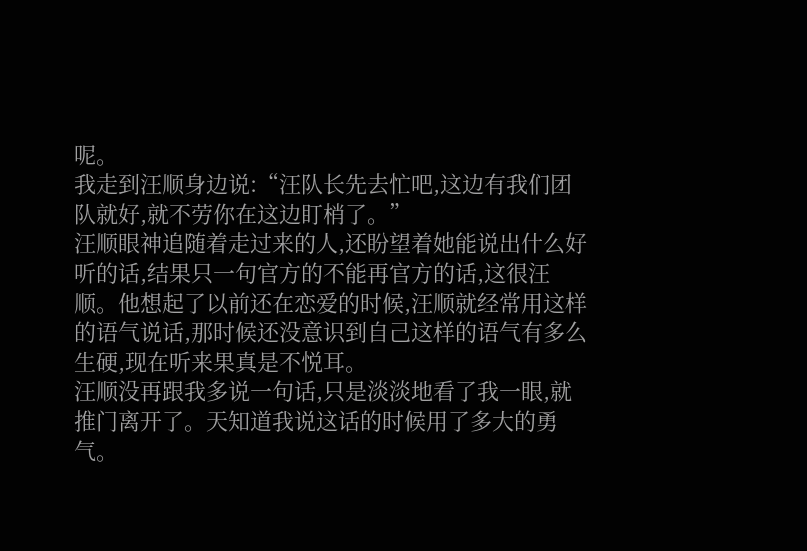呢。
我走到汪顺身边说:“汪队长先去忙吧,这边有我们团队就好,就不劳你在这边盯梢了。”
汪顺眼神追随着走过来的人,还盼望着她能说出什么好听的话,结果只一句官方的不能再官方的话,这很汪顺。他想起了以前还在恋爱的时候,汪顺就经常用这样的语气说话,那时候还没意识到自己这样的语气有多么生硬,现在听来果真是不悦耳。
汪顺没再跟我多说一句话,只是淡淡地看了我一眼,就推门离开了。天知道我说这话的时候用了多大的勇气。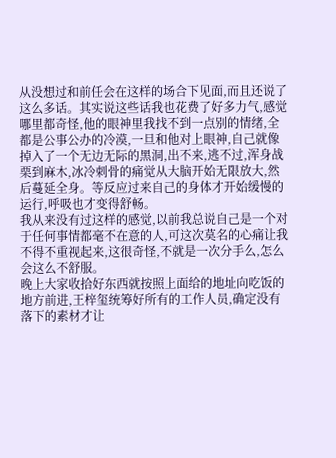从没想过和前任会在这样的场合下见面,而且还说了这么多话。其实说这些话我也花费了好多力气,感觉哪里都奇怪,他的眼神里我找不到一点别的情绪,全都是公事公办的冷漠,一旦和他对上眼神,自己就像掉入了一个无边无际的黑洞,出不来,逃不过,浑身战栗到麻木,冰冷刺骨的痛觉从大脑开始无限放大,然后蔓延全身。等反应过来自己的身体才开始缓慢的运行,呼吸也才变得舒畅。
我从来没有过这样的感觉,以前我总说自己是一个对于任何事情都毫不在意的人,可这次莫名的心痛让我不得不重视起来,这很奇怪,不就是一次分手么,怎么会这么不舒服。
晚上大家收拾好东西就按照上面给的地址向吃饭的地方前进,王梓玺统筹好所有的工作人员,确定没有落下的素材才让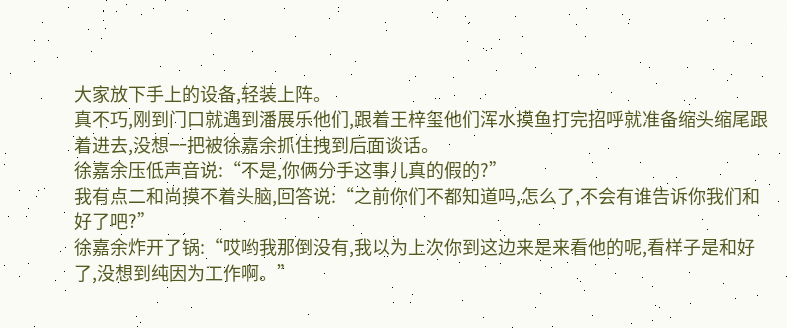大家放下手上的设备,轻装上阵。
真不巧,刚到门口就遇到潘展乐他们,跟着王梓玺他们浑水摸鱼打完招呼就准备缩头缩尾跟着进去,没想一把被徐嘉余抓住拽到后面谈话。
徐嘉余压低声音说:“不是,你俩分手这事儿真的假的?”
我有点二和尚摸不着头脑,回答说:“之前你们不都知道吗,怎么了,不会有谁告诉你我们和好了吧?”
徐嘉余炸开了锅:“哎哟我那倒没有,我以为上次你到这边来是来看他的呢,看样子是和好了,没想到纯因为工作啊。”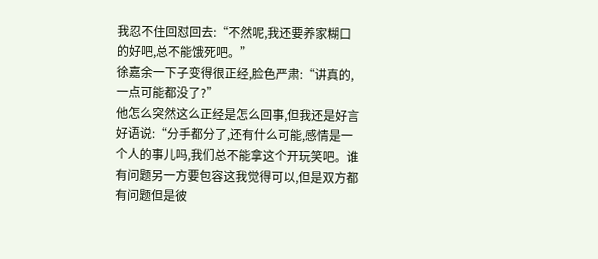我忍不住回怼回去:“不然呢,我还要养家糊口的好吧,总不能饿死吧。”
徐嘉余一下子变得很正经,脸色严肃:“讲真的,一点可能都没了?”
他怎么突然这么正经是怎么回事,但我还是好言好语说:“分手都分了,还有什么可能,感情是一个人的事儿吗,我们总不能拿这个开玩笑吧。谁有问题另一方要包容这我觉得可以,但是双方都有问题但是彼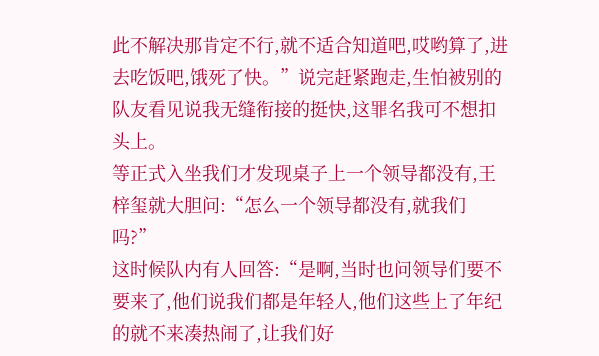此不解决那肯定不行,就不适合知道吧,哎哟算了,进去吃饭吧,饿死了快。”说完赶紧跑走,生怕被别的队友看见说我无缝衔接的挺快,这罪名我可不想扣头上。
等正式入坐我们才发现桌子上一个领导都没有,王梓玺就大胆问:“怎么一个领导都没有,就我们吗?”
这时候队内有人回答:“是啊,当时也问领导们要不要来了,他们说我们都是年轻人,他们这些上了年纪的就不来凑热闹了,让我们好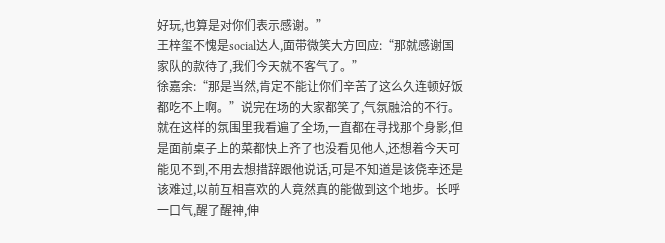好玩,也算是对你们表示感谢。”
王梓玺不愧是social达人,面带微笑大方回应:“那就感谢国家队的款待了,我们今天就不客气了。”
徐嘉余:“那是当然,肯定不能让你们辛苦了这么久连顿好饭都吃不上啊。”说完在场的大家都笑了,气氛融洽的不行。
就在这样的氛围里我看遍了全场,一直都在寻找那个身影,但是面前桌子上的菜都快上齐了也没看见他人,还想着今天可能见不到,不用去想措辞跟他说话,可是不知道是该侥幸还是该难过,以前互相喜欢的人竟然真的能做到这个地步。长呼一口气,醒了醒神,伸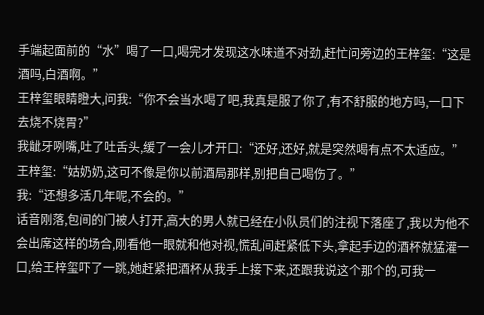手端起面前的“水”喝了一口,喝完才发现这水味道不对劲,赶忙问旁边的王梓玺:“这是酒吗,白酒啊。”
王梓玺眼睛瞪大,问我:“你不会当水喝了吧,我真是服了你了,有不舒服的地方吗,一口下去烧不烧胃?”
我龇牙咧嘴,吐了吐舌头,缓了一会儿才开口:“还好,还好,就是突然喝有点不太适应。”
王梓玺:“姑奶奶,这可不像是你以前酒局那样,别把自己喝伤了。”
我:“还想多活几年呢,不会的。”
话音刚落,包间的门被人打开,高大的男人就已经在小队员们的注视下落座了,我以为他不会出席这样的场合,刚看他一眼就和他对视,慌乱间赶紧低下头,拿起手边的酒杯就猛灌一口,给王梓玺吓了一跳,她赶紧把酒杯从我手上接下来,还跟我说这个那个的,可我一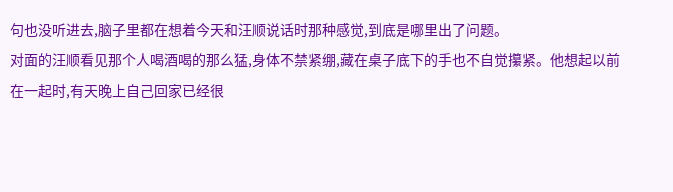句也没听进去,脑子里都在想着今天和汪顺说话时那种感觉,到底是哪里出了问题。
对面的汪顺看见那个人喝酒喝的那么猛,身体不禁紧绷,藏在桌子底下的手也不自觉攥紧。他想起以前在一起时,有天晚上自己回家已经很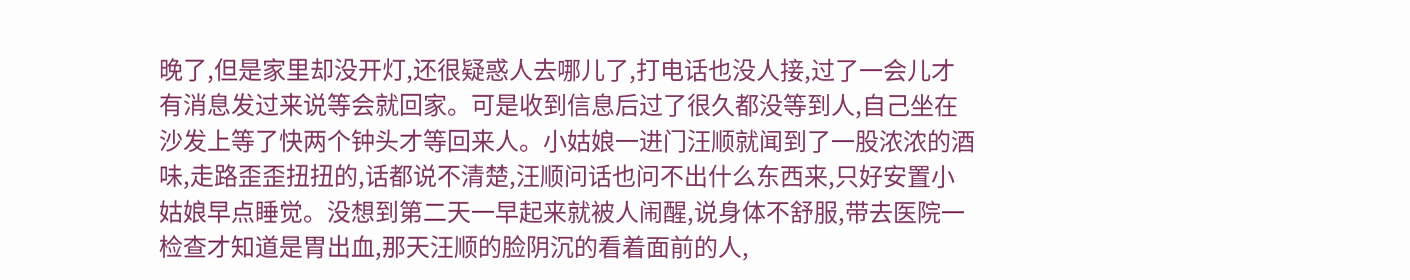晚了,但是家里却没开灯,还很疑惑人去哪儿了,打电话也没人接,过了一会儿才有消息发过来说等会就回家。可是收到信息后过了很久都没等到人,自己坐在沙发上等了快两个钟头才等回来人。小姑娘一进门汪顺就闻到了一股浓浓的酒味,走路歪歪扭扭的,话都说不清楚,汪顺问话也问不出什么东西来,只好安置小姑娘早点睡觉。没想到第二天一早起来就被人闹醒,说身体不舒服,带去医院一检查才知道是胃出血,那天汪顺的脸阴沉的看着面前的人,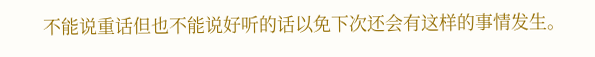不能说重话但也不能说好听的话以免下次还会有这样的事情发生。